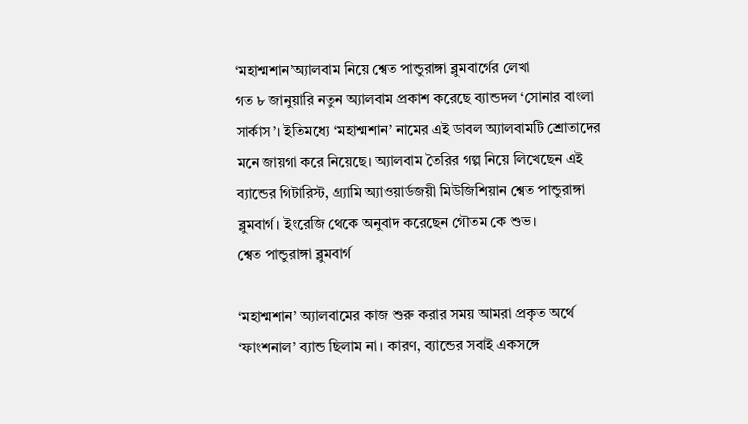‘মহাশ্মশান’অ্যালবাম নিয়ে শ্বেত পান্ডুরাঙ্গা ব্লুমবার্গের লেখা
গত ৮ জানুয়ারি নতুন অ্যালবাম প্রকাশ করেছে ব্যান্ডদল ‘সোনার বাংলা সার্কাস’। ইতিমধ্যে ‘মহাশ্মশান’ নামের এই ডাবল অ্যালবামটি শ্রোতাদের মনে জায়গা করে নিয়েছে। অ্যালবাম তৈরির গল্প নিয়ে লিখেছেন এই ব্যান্ডের গিটারিস্ট, গ্র্যামি অ্যাওয়ার্ডজয়ী মিউজিশিয়ান শ্বেত পান্ডুরাঙ্গা ব্লুমবার্গ। ইংরেজি থেকে অনুবাদ করেছেন গৌতম কে শুভ।
শ্বেত পান্ডুরাঙ্গা ব্লুমবার্গ

‘মহাশ্মশান’ অ্যালবামের কাজ শুরু করার সময় আমরা প্রকৃত অর্থে ‘ফাংশনাল’ ব্যান্ড ছিলাম না। কারণ, ব্যান্ডের সবাই একসঙ্গে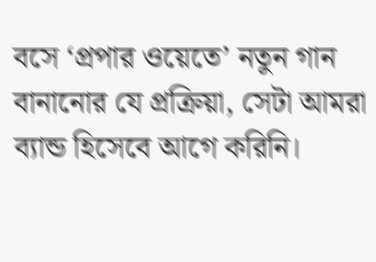বসে ‘প্রপার ওয়েতে’ নতুন গান বানানোর যে প্রক্রিয়া, সেটা আমরা ব্যান্ড হিসেবে আগে করিনি।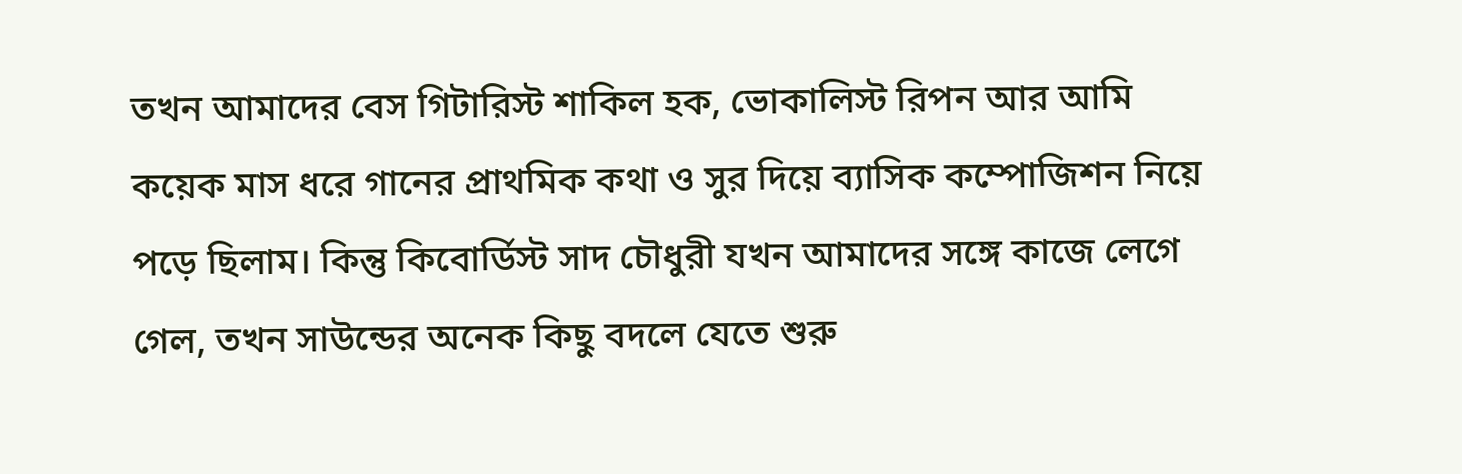তখন আমাদের বেস গিটারিস্ট শাকিল হক, ভোকালিস্ট রিপন আর আমি কয়েক মাস ধরে গানের প্রাথমিক কথা ও সুর দিয়ে ব্যাসিক কম্পোজিশন নিয়ে পড়ে ছিলাম। কিন্তু কিবোর্ডিস্ট সাদ চৌধুরী যখন আমাদের সঙ্গে কাজে লেগে গেল, তখন সাউন্ডের অনেক কিছু বদলে যেতে শুরু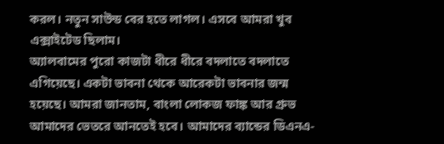করল। নতুন সাউন্ড বের হতে লাগল। এসবে আমরা খুব এক্সাইটেড ছিলাম।
অ্যালবামের পুরো কাজটা ধীরে ধীরে বদলাতে বদলাতে এগিয়েছে। একটা ভাবনা থেকে আরেকটা ভাবনার জন্ম হয়েছে। আমরা জানতাম, বাংলা লোকজ ফাঙ্ক আর গ্রুভ আমাদের ভেতরে আনতেই হবে। আমাদের ব্যান্ডের ডিএনএ-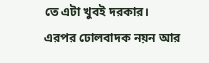তে এটা খুবই দরকার।
এরপর ঢোলবাদক নয়ন আর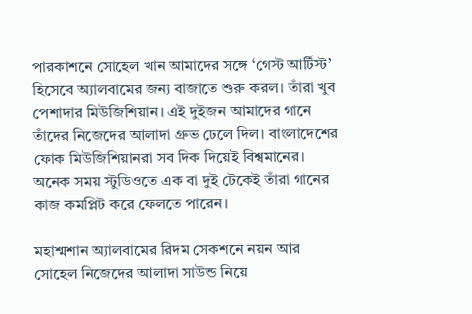পারকাশনে সোহেল খান আমাদের সঙ্গে ‘গেস্ট আর্টিস্ট’ হিসেবে অ্যালবামের জন্য বাজাতে শুরু করল। তাঁরা খুব পেশাদার মিউজিশিয়ান। এই দুইজন আমাদের গানে তাঁদের নিজেদের আলাদা গ্রুভ ঢেলে দিল। বাংলাদেশের ফোক মিউজিশিয়ানরা সব দিক দিয়েই বিশ্বমানের। অনেক সময় স্টুডিওতে এক বা দুই টেকেই তাঁরা গানের কাজ কমপ্লিট করে ফেলতে পারেন।

মহাশ্মশান অ্যালবামের রিদম সেকশনে নয়ন আর সোহেল নিজেদের আলাদা সাউন্ড নিয়ে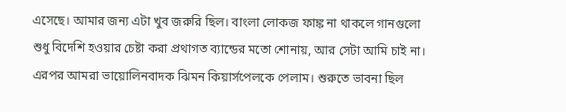এসেছে। আমার জন্য এটা খুব জরুরি ছিল। বাংলা লোকজ ফাঙ্ক না থাকলে গানগুলো শুধু বিদেশি হওয়ার চেষ্টা করা প্রথাগত ব্যান্ডের মতো শোনায়, আর সেটা আমি চাই না।
এরপর আমরা ভায়োলিনবাদক ঝিমন কিয়ার্সপেলকে পেলাম। শুরুতে ভাবনা ছিল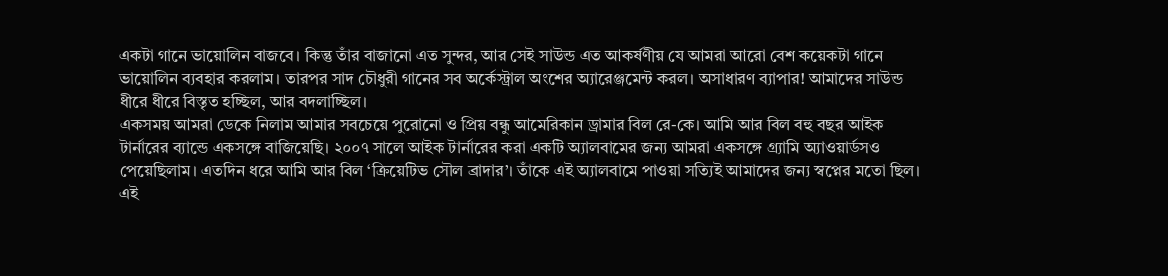একটা গানে ভায়োলিন বাজবে। কিন্তু তাঁর বাজানো এত সুন্দর, আর সেই সাউন্ড এত আকর্ষণীয় যে আমরা আরো বেশ কয়েকটা গানে ভায়োলিন ব্যবহার করলাম। তারপর সাদ চৌধুরী গানের সব অর্কেস্ট্রাল অংশের অ্যারেঞ্জমেন্ট করল। অসাধারণ ব্যাপার! আমাদের সাউন্ড ধীরে ধীরে বিস্তৃত হচ্ছিল, আর বদলাচ্ছিল।
একসময় আমরা ডেকে নিলাম আমার সবচেয়ে পুরোনো ও প্রিয় বন্ধু আমেরিকান ড্রামার বিল রে-কে। আমি আর বিল বহু বছর আইক টার্নারের ব্যান্ডে একসঙ্গে বাজিয়েছি। ২০০৭ সালে আইক টার্নারের করা একটি অ্যালবামের জন্য আমরা একসঙ্গে গ্র্যামি অ্যাওয়ার্ডসও পেয়েছিলাম। এতদিন ধরে আমি আর বিল ‘ক্রিয়েটিভ সৌল ব্রাদার’। তাঁকে এই অ্যালবামে পাওয়া সত্যিই আমাদের জন্য স্বপ্নের মতো ছিল। এই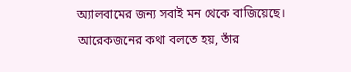অ্যালবামের জন্য সবাই মন থেকে বাজিয়েছে।
আরেকজনের কথা বলতে হয়, তাঁর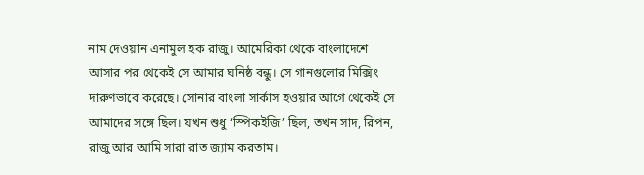নাম দেওয়ান এনামুল হক রাজু। আমেরিকা থেকে বাংলাদেশে আসার পর থেকেই সে আমার ঘনিষ্ঠ বন্ধু। সে গানগুলোর মিক্সিং দারুণভাবে করেছে। সোনার বাংলা সার্কাস হওয়ার আগে থেকেই সে আমাদের সঙ্গে ছিল। যখন শুধু ‘স্পিকইজি’ ছিল, তখন সাদ, রিপন, রাজু আর আমি সারা রাত জ্যাম করতাম।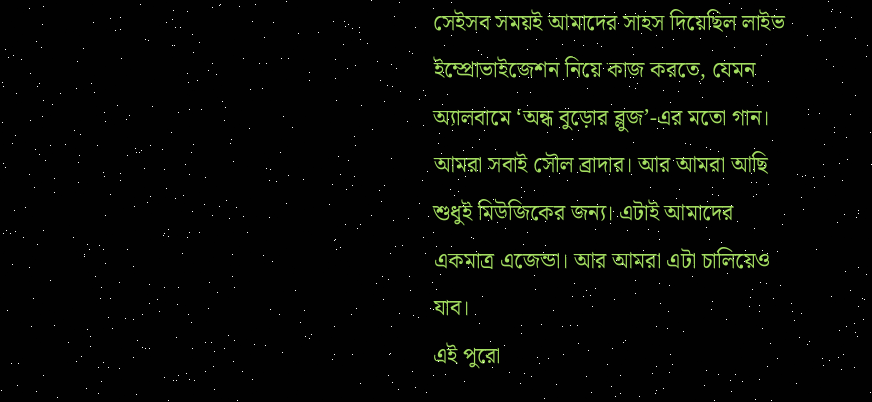সেইসব সময়ই আমাদের সাহস দিয়েছিল লাইভ ইম্প্রোভাইজেশন নিয়ে কাজ করতে, যেমন অ্যালবামে ‘অন্ধ বুড়োর ব্লুজ’-এর মতো গান। আমরা সবাই সৌল ব্রাদার। আর আমরা আছি শুধুই মিউজিকের জন্য। এটাই আমাদের একমাত্র এজেন্ডা। আর আমরা এটা চালিয়েও যাব।
এই পুরো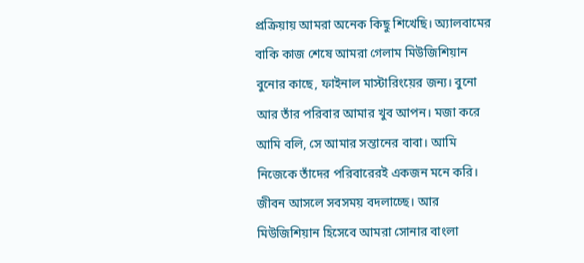প্রক্রিয়ায় আমরা অনেক কিছু শিখেছি। অ্যালবামের বাকি কাজ শেষে আমরা গেলাম মিউজিশিয়ান বুনোর কাছে, ফাইনাল মাস্টারিংয়ের জন্য। বুনো আর তাঁর পরিবার আমার খুব আপন। মজা করে আমি বলি, সে আমার সন্তানের বাবা। আমি নিজেকে তাঁদের পরিবারেরই একজন মনে করি।
জীবন আসলে সবসময় বদলাচ্ছে। আর মিউজিশিয়ান হিসেবে আমরা সোনার বাংলা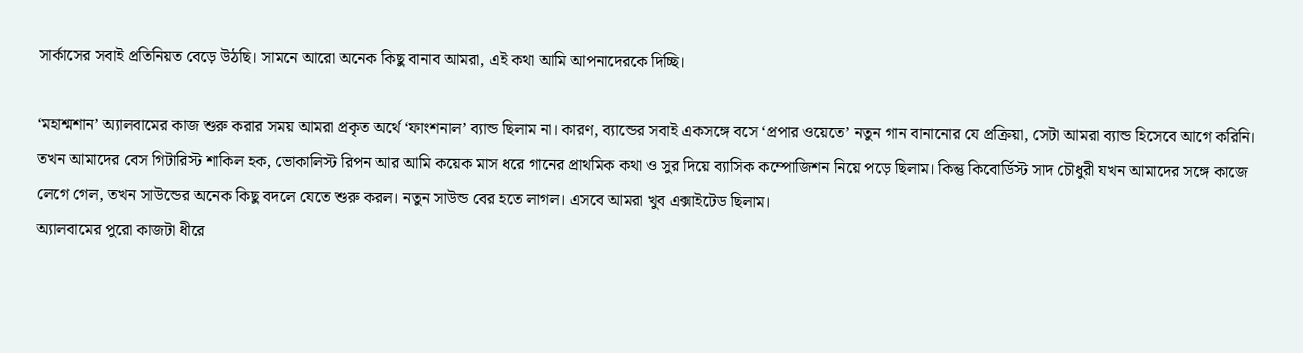সার্কাসের সবাই প্রতিনিয়ত বেড়ে উঠছি। সামনে আরো অনেক কিছু বানাব আমরা, এই কথা আমি আপনাদেরকে দিচ্ছি।

‘মহাশ্মশান’ অ্যালবামের কাজ শুরু করার সময় আমরা প্রকৃত অর্থে ‘ফাংশনাল’ ব্যান্ড ছিলাম না। কারণ, ব্যান্ডের সবাই একসঙ্গে বসে ‘প্রপার ওয়েতে’ নতুন গান বানানোর যে প্রক্রিয়া, সেটা আমরা ব্যান্ড হিসেবে আগে করিনি।
তখন আমাদের বেস গিটারিস্ট শাকিল হক, ভোকালিস্ট রিপন আর আমি কয়েক মাস ধরে গানের প্রাথমিক কথা ও সুর দিয়ে ব্যাসিক কম্পোজিশন নিয়ে পড়ে ছিলাম। কিন্তু কিবোর্ডিস্ট সাদ চৌধুরী যখন আমাদের সঙ্গে কাজে লেগে গেল, তখন সাউন্ডের অনেক কিছু বদলে যেতে শুরু করল। নতুন সাউন্ড বের হতে লাগল। এসবে আমরা খুব এক্সাইটেড ছিলাম।
অ্যালবামের পুরো কাজটা ধীরে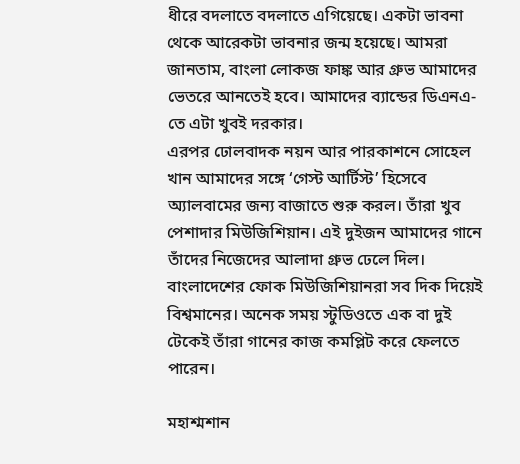ধীরে বদলাতে বদলাতে এগিয়েছে। একটা ভাবনা থেকে আরেকটা ভাবনার জন্ম হয়েছে। আমরা জানতাম, বাংলা লোকজ ফাঙ্ক আর গ্রুভ আমাদের ভেতরে আনতেই হবে। আমাদের ব্যান্ডের ডিএনএ-তে এটা খুবই দরকার।
এরপর ঢোলবাদক নয়ন আর পারকাশনে সোহেল খান আমাদের সঙ্গে ‘গেস্ট আর্টিস্ট’ হিসেবে অ্যালবামের জন্য বাজাতে শুরু করল। তাঁরা খুব পেশাদার মিউজিশিয়ান। এই দুইজন আমাদের গানে তাঁদের নিজেদের আলাদা গ্রুভ ঢেলে দিল। বাংলাদেশের ফোক মিউজিশিয়ানরা সব দিক দিয়েই বিশ্বমানের। অনেক সময় স্টুডিওতে এক বা দুই টেকেই তাঁরা গানের কাজ কমপ্লিট করে ফেলতে পারেন।

মহাশ্মশান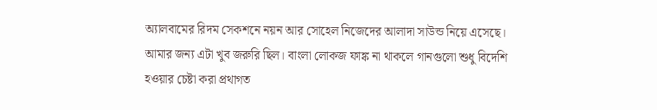অ্যালবামের রিদম সেকশনে নয়ন আর সোহেল নিজেদের আলাদা সাউন্ড নিয়ে এসেছে। আমার জন্য এটা খুব জরুরি ছিল। বাংলা লোকজ ফাঙ্ক না থাকলে গানগুলো শুধু বিদেশি হওয়ার চেষ্টা করা প্রথাগত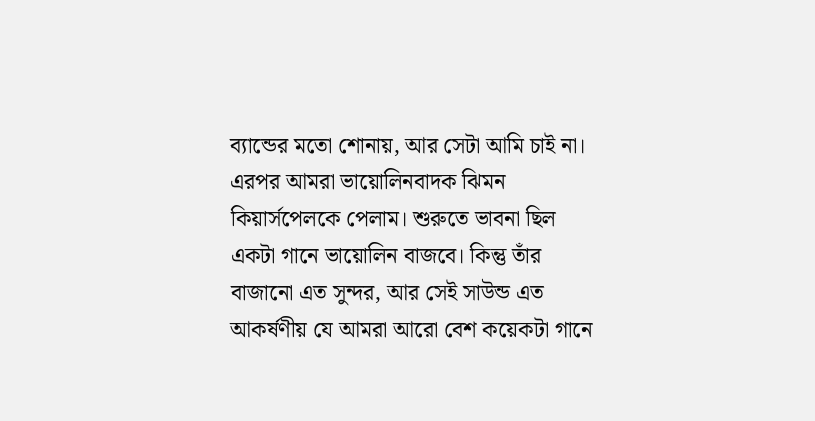ব্যান্ডের মতো শোনায়, আর সেটা আমি চাই না।
এরপর আমরা ভায়োলিনবাদক ঝিমন কিয়ার্সপেলকে পেলাম। শুরুতে ভাবনা ছিল একটা গানে ভায়োলিন বাজবে। কিন্তু তাঁর বাজানো এত সুন্দর, আর সেই সাউন্ড এত আকর্ষণীয় যে আমরা আরো বেশ কয়েকটা গানে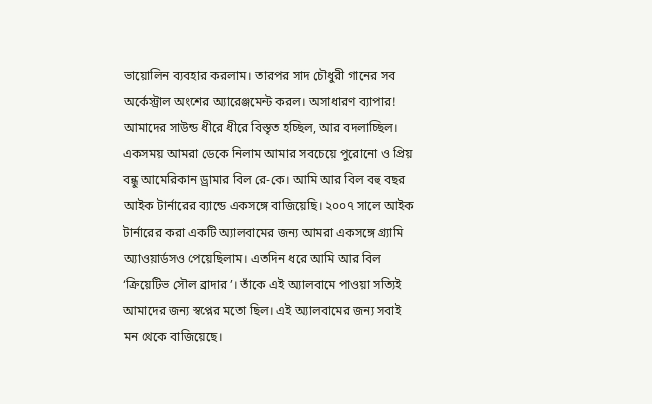ভায়োলিন ব্যবহার করলাম। তারপর সাদ চৌধুরী গানের সব অর্কেস্ট্রাল অংশের অ্যারেঞ্জমেন্ট করল। অসাধারণ ব্যাপার! আমাদের সাউন্ড ধীরে ধীরে বিস্তৃত হচ্ছিল, আর বদলাচ্ছিল।
একসময় আমরা ডেকে নিলাম আমার সবচেয়ে পুরোনো ও প্রিয় বন্ধু আমেরিকান ড্রামার বিল রে-কে। আমি আর বিল বহু বছর আইক টার্নারের ব্যান্ডে একসঙ্গে বাজিয়েছি। ২০০৭ সালে আইক টার্নারের করা একটি অ্যালবামের জন্য আমরা একসঙ্গে গ্র্যামি অ্যাওয়ার্ডসও পেয়েছিলাম। এতদিন ধরে আমি আর বিল ‘ক্রিয়েটিভ সৌল ব্রাদার’। তাঁকে এই অ্যালবামে পাওয়া সত্যিই আমাদের জন্য স্বপ্নের মতো ছিল। এই অ্যালবামের জন্য সবাই মন থেকে বাজিয়েছে।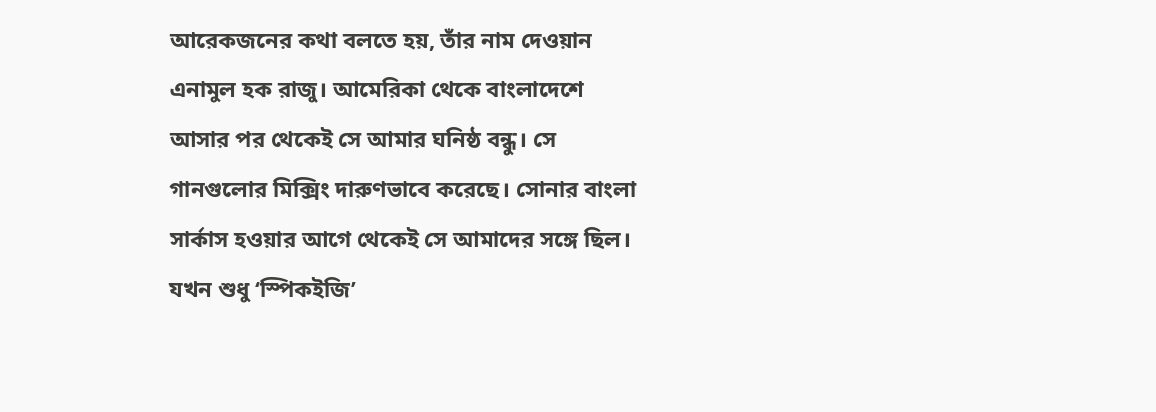আরেকজনের কথা বলতে হয়, তাঁর নাম দেওয়ান এনামুল হক রাজু। আমেরিকা থেকে বাংলাদেশে আসার পর থেকেই সে আমার ঘনিষ্ঠ বন্ধু। সে গানগুলোর মিক্সিং দারুণভাবে করেছে। সোনার বাংলা সার্কাস হওয়ার আগে থেকেই সে আমাদের সঙ্গে ছিল। যখন শুধু ‘স্পিকইজি’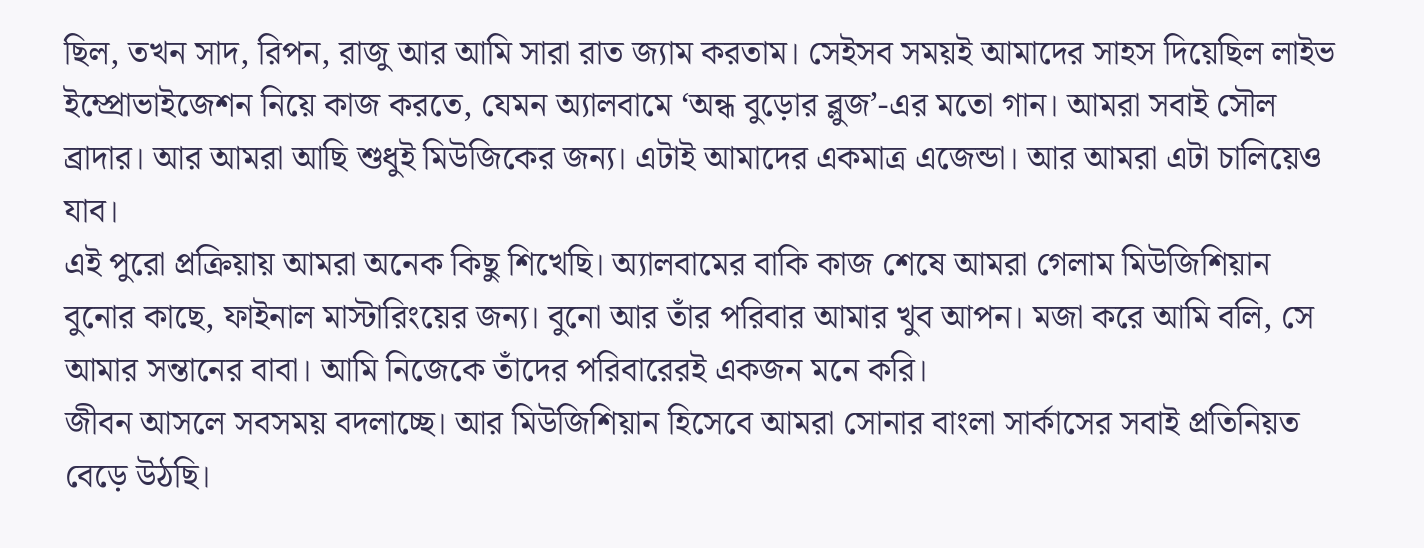ছিল, তখন সাদ, রিপন, রাজু আর আমি সারা রাত জ্যাম করতাম। সেইসব সময়ই আমাদের সাহস দিয়েছিল লাইভ ইম্প্রোভাইজেশন নিয়ে কাজ করতে, যেমন অ্যালবামে ‘অন্ধ বুড়োর ব্লুজ’-এর মতো গান। আমরা সবাই সৌল ব্রাদার। আর আমরা আছি শুধুই মিউজিকের জন্য। এটাই আমাদের একমাত্র এজেন্ডা। আর আমরা এটা চালিয়েও যাব।
এই পুরো প্রক্রিয়ায় আমরা অনেক কিছু শিখেছি। অ্যালবামের বাকি কাজ শেষে আমরা গেলাম মিউজিশিয়ান বুনোর কাছে, ফাইনাল মাস্টারিংয়ের জন্য। বুনো আর তাঁর পরিবার আমার খুব আপন। মজা করে আমি বলি, সে আমার সন্তানের বাবা। আমি নিজেকে তাঁদের পরিবারেরই একজন মনে করি।
জীবন আসলে সবসময় বদলাচ্ছে। আর মিউজিশিয়ান হিসেবে আমরা সোনার বাংলা সার্কাসের সবাই প্রতিনিয়ত বেড়ে উঠছি।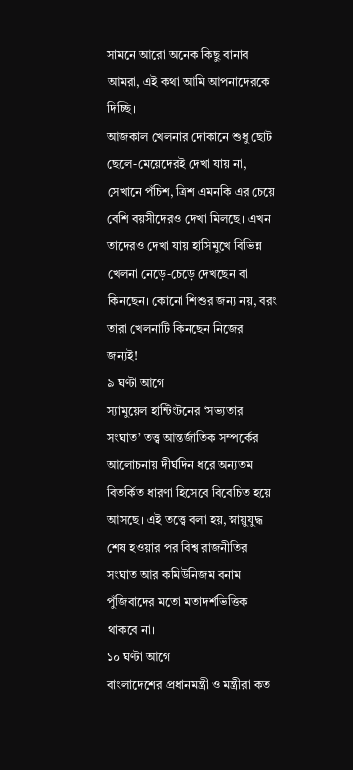সামনে আরো অনেক কিছু বানাব আমরা, এই কথা আমি আপনাদেরকে দিচ্ছি।
আজকাল খেলনার দোকানে শুধু ছোট ছেলে-মেয়েদেরই দেখা যায় না, সেখানে পঁচিশ, ত্রিশ এমনকি এর চেয়ে বেশি বয়সীদেরও দেখা মিলছে। এখন তাদেরও দেখা যায় হাসিমুখে বিভিন্ন খেলনা নেড়ে-চেড়ে দেখছেন বা কিনছেন। কোনো শিশুর জন্য নয়, বরং তারা খেলনাটি কিনছেন নিজের জন্যই!
৯ ঘণ্টা আগে
স্যামুয়েল হান্টিংটনের ‘সভ্যতার সংঘাত’ তত্ত্ব আন্তর্জাতিক সম্পর্কের আলোচনায় দীর্ঘদিন ধরে অন্যতম বিতর্কিত ধারণা হিসেবে বিবেচিত হয়ে আসছে। এই তত্ত্বে বলা হয়, স্নায়ুযুদ্ধ শেষ হওয়ার পর বিশ্ব রাজনীতির সংঘাত আর কমিউনিজম বনাম পুঁজিবাদের মতো মতাদর্শভিত্তিক থাকবে না।
১০ ঘণ্টা আগে
বাংলাদেশের প্রধানমন্ত্রী ও মন্ত্রীরা কত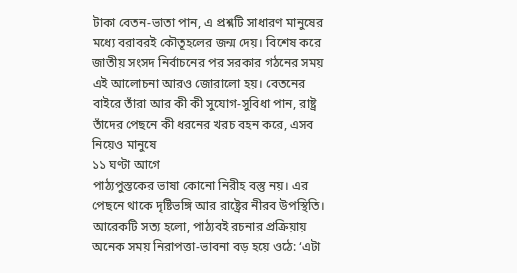টাকা বেতন-ভাতা পান, এ প্রশ্নটি সাধারণ মানুষের মধ্যে বরাবরই কৌতূহলের জন্ম দেয়। বিশেষ করে জাতীয় সংসদ নির্বাচনের পর সরকার গঠনের সময় এই আলোচনা আরও জোরালো হয়। বেতনের বাইরে তাঁরা আর কী কী সুযোগ-সুবিধা পান, রাষ্ট্র তাঁদের পেছনে কী ধরনের খরচ বহন করে, এসব নিয়েও মানুষে
১১ ঘণ্টা আগে
পাঠ্যপুস্তকের ভাষা কোনো নিরীহ বস্তু নয়। এর পেছনে থাকে দৃষ্টিভঙ্গি আর রাষ্ট্রের নীরব উপস্থিতি। আরেকটি সত্য হলো, পাঠ্যবই রচনার প্রক্রিয়ায় অনেক সময় নিরাপত্তা-ভাবনা বড় হয়ে ওঠে: ‘এটা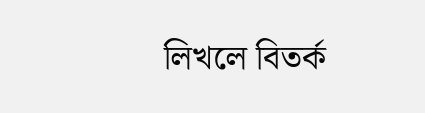লিখলে বিতর্ক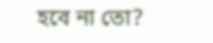হবে না তো?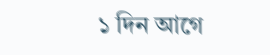১ দিন আগে